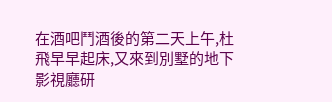在酒吧鬥酒後的第二天上午,杜飛早早起床,又來到別墅的地下影視廳研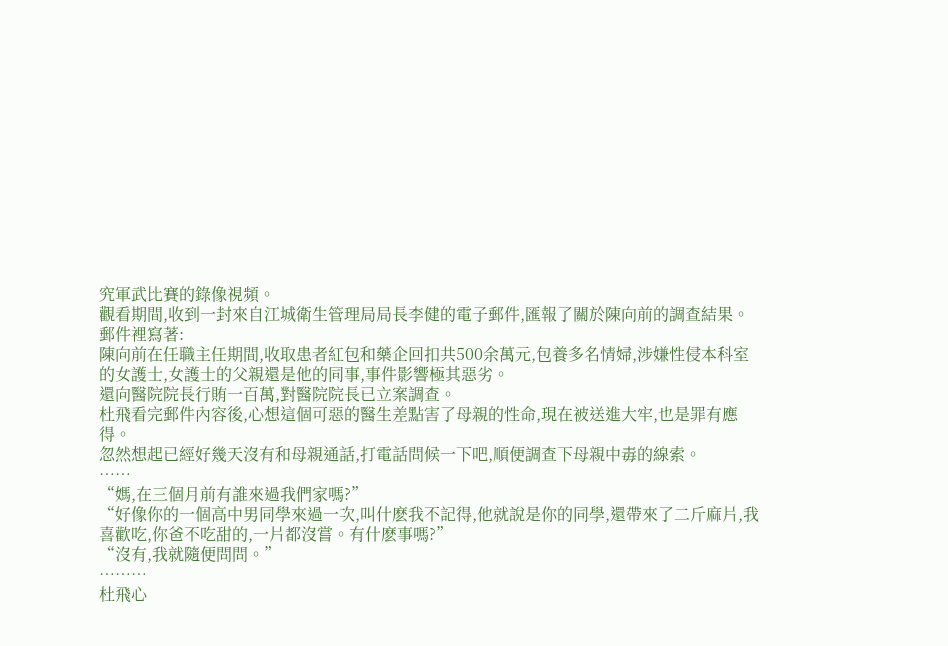究軍武比賽的錄像視頻。
觀看期間,收到一封來自江城衛生管理局局長李健的電子郵件,匯報了關於陳向前的調查結果。
郵件裡寫著:
陳向前在任職主任期間,收取患者紅包和藥企回扣共500余萬元,包養多名情婦,涉嫌性侵本科室的女護士,女護士的父親還是他的同事,事件影響極其惡劣。
還向醫院院長行賄一百萬,對醫院院長已立案調查。
杜飛看完郵件內容後,心想這個可惡的醫生差點害了母親的性命,現在被送進大牢,也是罪有應得。
忽然想起已經好幾天沒有和母親通話,打電話問候一下吧,順便調查下母親中毒的線索。
……
“媽,在三個月前有誰來過我們家嗎?”
“好像你的一個高中男同學來過一次,叫什麽我不記得,他就說是你的同學,還帶來了二斤麻片,我喜歡吃,你爸不吃甜的,一片都沒嘗。有什麽事嗎?”
“沒有,我就隨便問問。”
………
杜飛心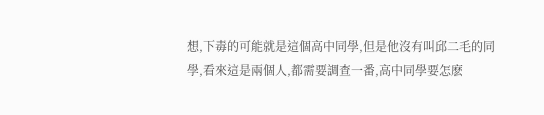想,下毒的可能就是這個高中同學,但是他沒有叫邱二毛的同學,看來這是兩個人,都需要調查一番,高中同學要怎麽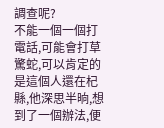調查呢?
不能一個一個打電話,可能會打草驚蛇,可以肯定的是這個人還在杞縣,他深思半晌,想到了一個辦法,便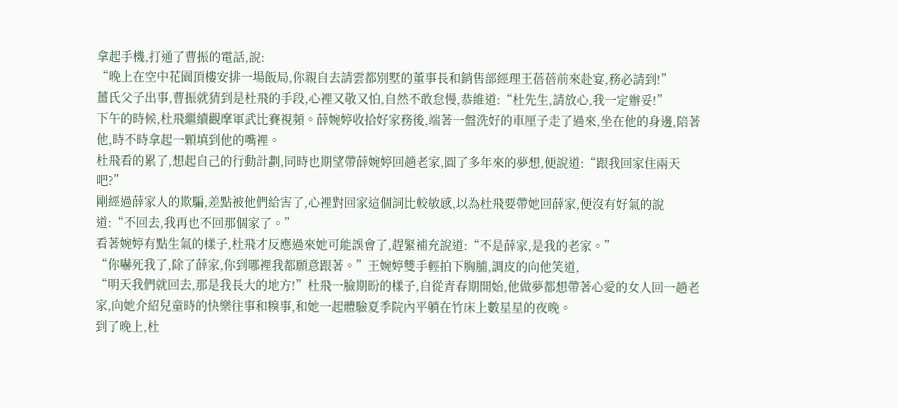拿起手機,打通了曹振的電話,說:
“晚上在空中花園頂樓安排一場飯局,你親自去請雲都別墅的董事長和銷售部經理王蓓蓓前來赴宴,務必請到!”
薑氏父子出事,曹振就猜到是杜飛的手段,心裡又敬又怕,自然不敢怠慢,恭維道:“杜先生,請放心,我一定辦妥!”
下午的時候,杜飛繼續觀摩軍武比賽視頻。薛婉婷收拾好家務後,端著一盤洗好的車厘子走了過來,坐在他的身邊,陪著他,時不時拿起一顆填到他的嘴裡。
杜飛看的累了,想起自己的行動計劃,同時也期望帶薛婉婷回趟老家,圓了多年來的夢想,便說道:“跟我回家住兩天吧?”
剛經過薛家人的欺騙,差點被他們給害了,心裡對回家這個詞比較敏感,以為杜飛要帶她回薛家,便沒有好氣的說道:“不回去,我再也不回那個家了。”
看著婉婷有點生氣的樣子,杜飛才反應過來她可能誤會了,趕緊補充說道:“不是薛家,是我的老家。”
“你嚇死我了,除了薛家,你到哪裡我都願意跟著。”王婉婷雙手輕拍下胸脯,調皮的向他笑道,
“明天我們就回去,那是我長大的地方!”杜飛一臉期盼的樣子,自從青春期開始,他做夢都想帶著心愛的女人回一趟老家,向她介紹兒童時的快樂往事和糗事,和她一起體驗夏季院內平躺在竹床上數星星的夜晚。
到了晚上,杜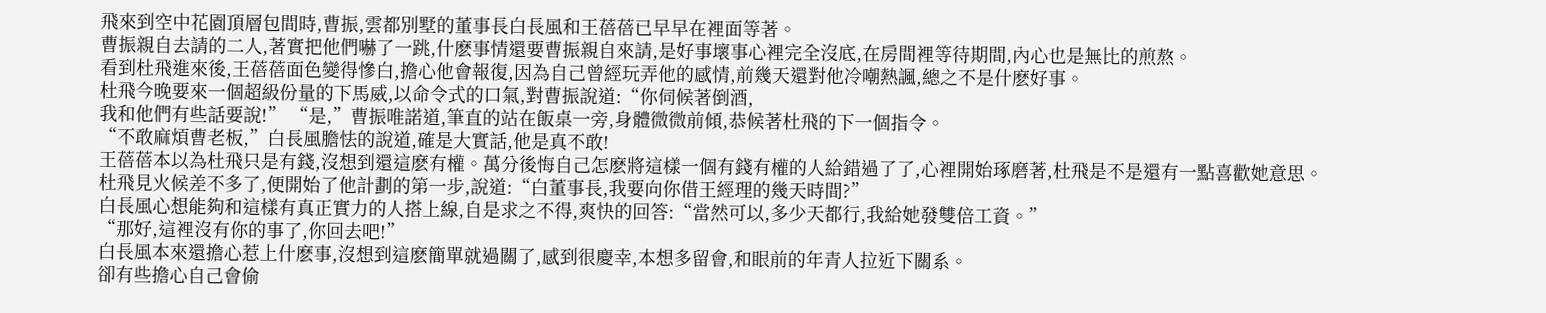飛來到空中花園頂層包間時,曹振,雲都別墅的董事長白長風和王蓓蓓已早早在裡面等著。
曹振親自去請的二人,著實把他們嚇了一跳,什麽事情還要曹振親自來請,是好事壞事心裡完全沒底,在房間裡等待期間,內心也是無比的煎熬。
看到杜飛進來後,王蓓蓓面色變得慘白,擔心他會報復,因為自己曾經玩弄他的感情,前幾天還對他冷嘲熱諷,總之不是什麽好事。
杜飛今晚要來一個超級份量的下馬威,以命令式的口氣,對曹振說道:“你伺候著倒酒,
我和他們有些話要說!” “是,”曹振唯諾道,筆直的站在飯桌一旁,身體微微前傾,恭候著杜飛的下一個指令。
“不敢麻煩曹老板,”白長風膽怯的說道,確是大實話,他是真不敢!
王蓓蓓本以為杜飛只是有錢,沒想到還這麽有權。萬分後悔自己怎麽將這樣一個有錢有權的人給錯過了了,心裡開始琢磨著,杜飛是不是還有一點喜歡她意思。
杜飛見火候差不多了,便開始了他計劃的第一步,說道:“白董事長,我要向你借王經理的幾天時間?”
白長風心想能夠和這樣有真正實力的人搭上線,自是求之不得,爽快的回答:“當然可以,多少天都行,我給她發雙倍工資。”
“那好,這裡沒有你的事了,你回去吧!”
白長風本來還擔心惹上什麽事,沒想到這麽簡單就過關了,感到很慶幸,本想多留會,和眼前的年青人拉近下關系。
卻有些擔心自己會偷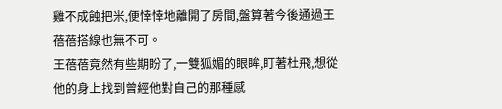雞不成蝕把米,便悻悻地離開了房間,盤算著今後通過王蓓蓓搭線也無不可。
王蓓蓓竟然有些期盼了,一雙狐媚的眼眸,盯著杜飛,想從他的身上找到曾經他對自己的那種感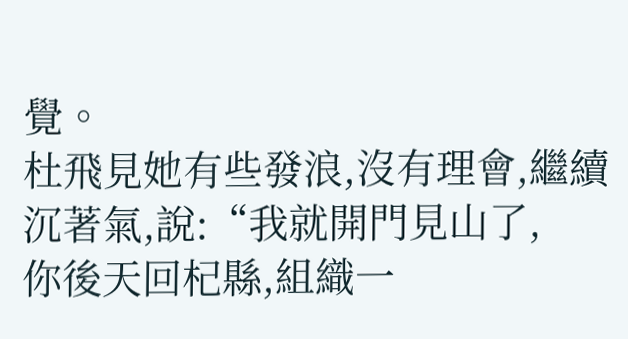覺。
杜飛見她有些發浪,沒有理會,繼續沉著氣,說:“我就開門見山了,
你後天回杞縣,組織一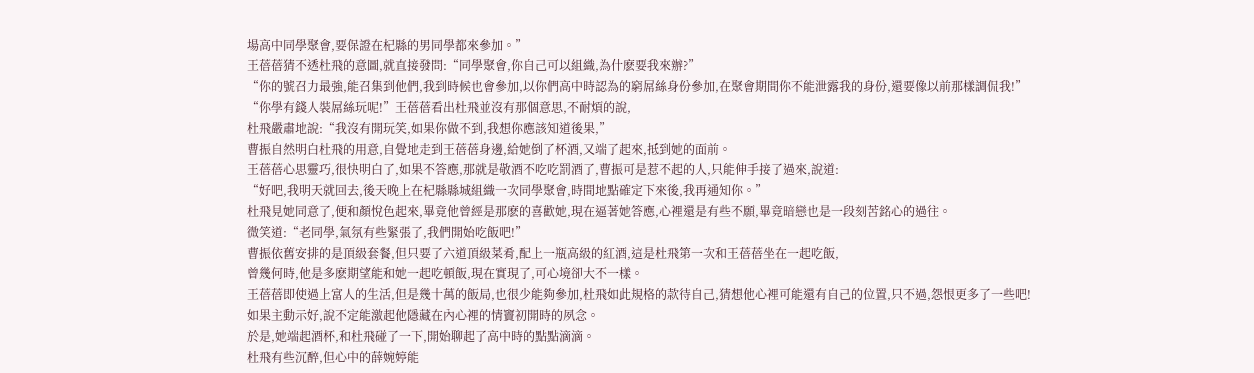場高中同學聚會,要保證在杞縣的男同學都來參加。”
王蓓蓓猜不透杜飛的意圖,就直接發問:“同學聚會,你自己可以組織,為什麽要我來辦?”
“你的號召力最強,能召集到他們,我到時候也會參加,以你們高中時認為的窮屌絲身份參加,在聚會期間你不能泄露我的身份,還要像以前那樣調侃我!”
“你學有錢人裝屌絲玩呢!”王蓓蓓看出杜飛並沒有那個意思,不耐煩的說,
杜飛嚴肅地說:“我沒有開玩笑,如果你做不到,我想你應該知道後果,”
曹振自然明白杜飛的用意,自覺地走到王蓓蓓身邊,給她倒了杯酒,又端了起來,抵到她的面前。
王蓓蓓心思靈巧,很快明白了,如果不答應,那就是敬酒不吃吃罰酒了,曹振可是惹不起的人,只能伸手接了過來,說道:
“好吧,我明天就回去,後天晚上在杞縣縣城組織一次同學聚會,時間地點確定下來後,我再通知你。”
杜飛見她同意了,便和顏悅色起來,畢竟他曾經是那麽的喜歡她,現在逼著她答應,心裡還是有些不願,畢竟暗戀也是一段刻苦銘心的過往。
微笑道:“老同學,氣氛有些緊張了,我們開始吃飯吧!”
曹振依舊安排的是頂級套餐,但只要了六道頂級菜肴,配上一瓶高級的紅酒,這是杜飛第一次和王蓓蓓坐在一起吃飯,
曾幾何時,他是多麽期望能和她一起吃頓飯,現在實現了,可心境卻大不一樣。
王蓓蓓即使過上富人的生活,但是幾十萬的飯局,也很少能夠參加,杜飛如此規格的款待自己,猜想他心裡可能還有自己的位置,只不過,怨恨更多了一些吧!
如果主動示好,說不定能激起他隱藏在內心裡的情竇初開時的夙念。
於是,她端起酒杯,和杜飛碰了一下,開始聊起了高中時的點點滴滴。
杜飛有些沉醉,但心中的薛婉婷能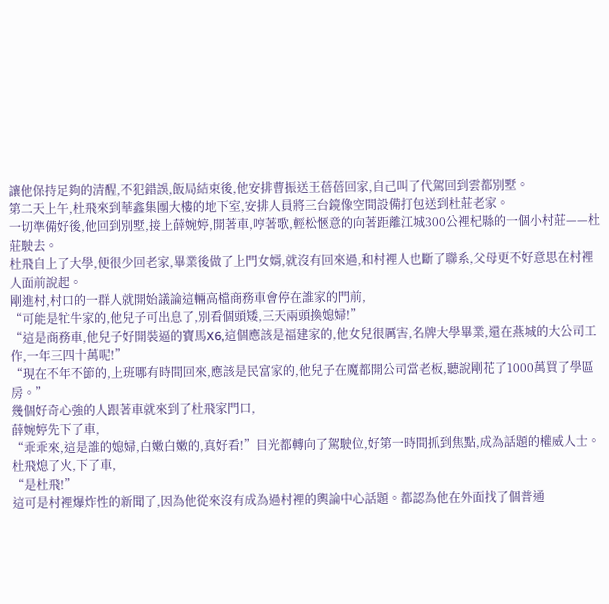讓他保持足夠的清醒,不犯錯誤,飯局結束後,他安排曹振送王蓓蓓回家,自己叫了代駕回到雲都別墅。
第二天上午,杜飛來到華鑫集團大樓的地下室,安排人員將三台鏡像空間設備打包送到杜莊老家。
一切準備好後,他回到別墅,接上薛婉婷,開著車,哼著歌,輕松愜意的向著距離江城300公裡杞縣的一個小村莊——杜莊駛去。
杜飛自上了大學,便很少回老家,畢業後做了上門女婿,就沒有回來過,和村裡人也斷了聯系,父母更不好意思在村裡人面前說起。
剛進村,村口的一群人就開始議論這輛高檔商務車會停在誰家的門前,
“可能是牤牛家的,他兒子可出息了,別看個頭矮,三天兩頭換媳婦!”
“這是商務車,他兒子好開裝逼的寶馬X6,這個應該是福建家的,他女兒很厲害,名牌大學畢業,還在燕城的大公司工作,一年三四十萬呢!”
“現在不年不節的,上班哪有時間回來,應該是民富家的,他兒子在魔都開公司當老板,聽說剛花了1000萬買了學區房。”
幾個好奇心強的人跟著車就來到了杜飛家門口,
薛婉婷先下了車,
“乖乖來,這是誰的媳婦,白嫩白嫩的,真好看!”目光都轉向了駕駛位,好第一時間抓到焦點,成為話題的權威人士。
杜飛熄了火,下了車,
“是杜飛!”
這可是村裡爆炸性的新聞了,因為他從來沒有成為過村裡的輿論中心話題。都認為他在外面找了個普通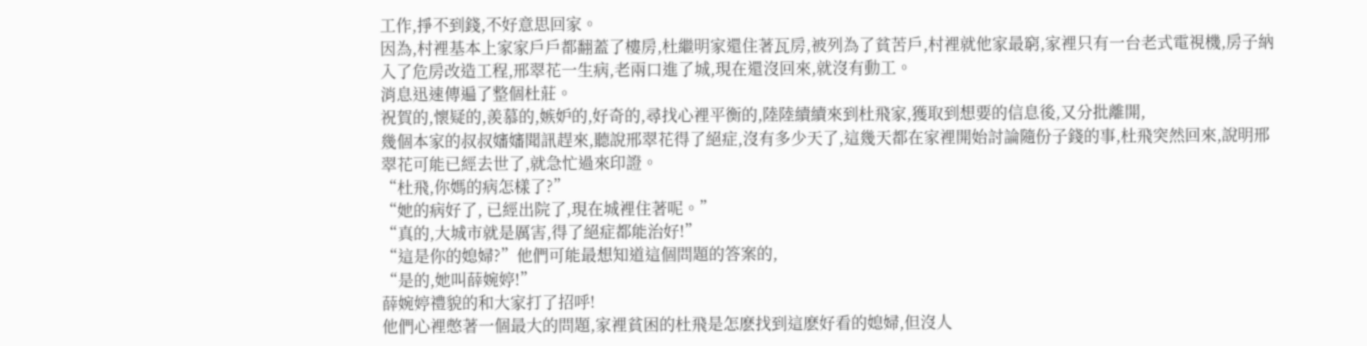工作,掙不到錢,不好意思回家。
因為,村裡基本上家家戶戶都翻蓋了樓房,杜繼明家還住著瓦房,被列為了貧苦戶,村裡就他家最窮,家裡只有一台老式電視機,房子納入了危房改造工程,邢翠花一生病,老兩口進了城,現在還沒回來,就沒有動工。
消息迅速傳遍了整個杜莊。
祝賀的,懷疑的,羨慕的,嫉妒的,好奇的,尋找心裡平衡的,陸陸續續來到杜飛家,獲取到想要的信息後,又分批離開,
幾個本家的叔叔嬸嬸聞訊趕來,聽說邢翠花得了絕症,沒有多少天了,這幾天都在家裡開始討論隨份子錢的事,杜飛突然回來,說明邢翠花可能已經去世了,就急忙過來印證。
“杜飛,你媽的病怎樣了?”
“她的病好了, 已經出院了,現在城裡住著呢。”
“真的,大城市就是厲害,得了絕症都能治好!”
“這是你的媳婦?”他們可能最想知道這個問題的答案的,
“是的,她叫薛婉婷!”
薛婉婷禮貌的和大家打了招呼!
他們心裡憋著一個最大的問題,家裡貧困的杜飛是怎麽找到這麽好看的媳婦,但沒人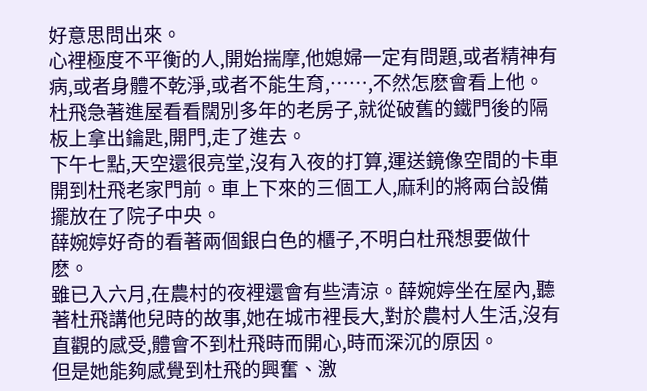好意思問出來。
心裡極度不平衡的人,開始揣摩,他媳婦一定有問題,或者精神有病,或者身體不乾淨,或者不能生育,……,不然怎麽會看上他。
杜飛急著進屋看看闊別多年的老房子,就從破舊的鐵門後的隔板上拿出鑰匙,開門,走了進去。
下午七點,天空還很亮堂,沒有入夜的打算,運送鏡像空間的卡車開到杜飛老家門前。車上下來的三個工人,麻利的將兩台設備擺放在了院子中央。
薛婉婷好奇的看著兩個銀白色的櫃子,不明白杜飛想要做什麽。
雖已入六月,在農村的夜裡還會有些清涼。薛婉婷坐在屋內,聽著杜飛講他兒時的故事,她在城市裡長大,對於農村人生活,沒有直觀的感受,體會不到杜飛時而開心,時而深沉的原因。
但是她能夠感覺到杜飛的興奮、激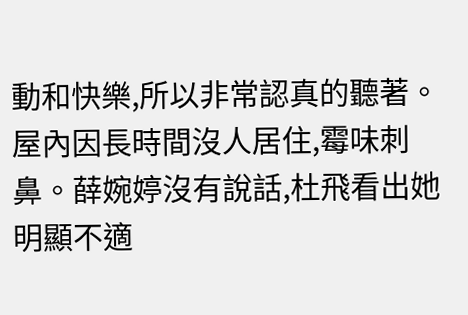動和快樂,所以非常認真的聽著。
屋內因長時間沒人居住,霉味刺鼻。薛婉婷沒有說話,杜飛看出她明顯不適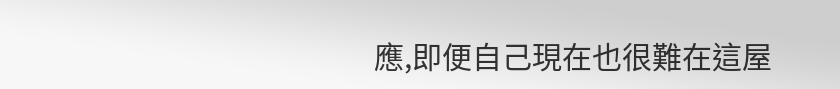應,即便自己現在也很難在這屋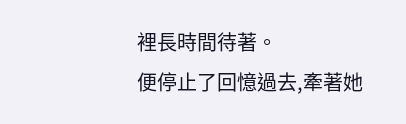裡長時間待著。
便停止了回憶過去,牽著她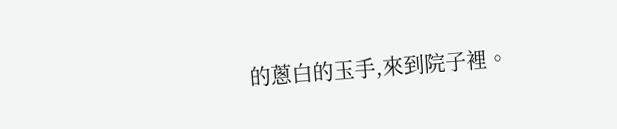的蔥白的玉手,來到院子裡。